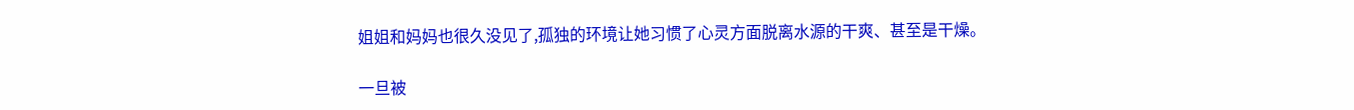姐姐和妈妈也很久没见了,孤独的环境让她习惯了心灵方面脱离水源的干爽、甚至是干燥。

一旦被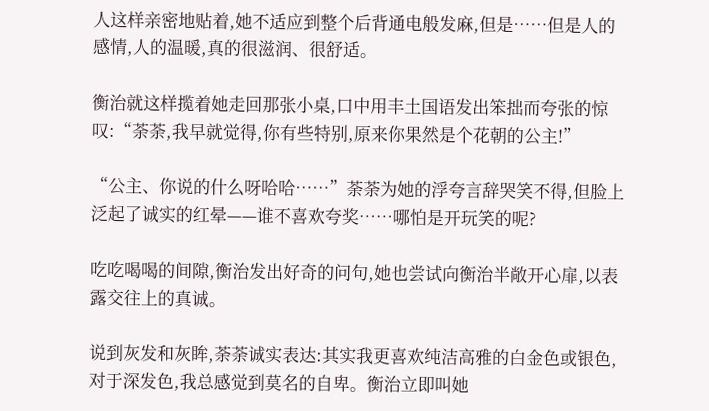人这样亲密地贴着,她不适应到整个后背通电般发麻,但是……但是人的感情,人的温暖,真的很滋润、很舒适。

衡治就这样揽着她走回那张小桌,口中用丰土国语发出笨拙而夸张的惊叹:“荼荼,我早就觉得,你有些特别,原来你果然是个花朝的公主!”

“公主、你说的什么呀哈哈……”荼荼为她的浮夸言辞哭笑不得,但脸上泛起了诚实的红晕——谁不喜欢夸奖……哪怕是开玩笑的呢?

吃吃喝喝的间隙,衡治发出好奇的问句,她也尝试向衡治半敞开心扉,以表露交往上的真诚。

说到灰发和灰眸,荼荼诚实表达:其实我更喜欢纯洁高雅的白金色或银色,对于深发色,我总感觉到莫名的自卑。衡治立即叫她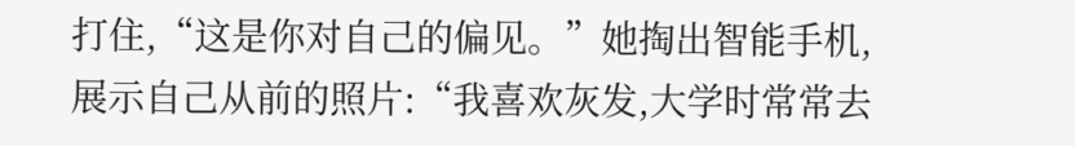打住,“这是你对自己的偏见。”她掏出智能手机,展示自己从前的照片:“我喜欢灰发,大学时常常去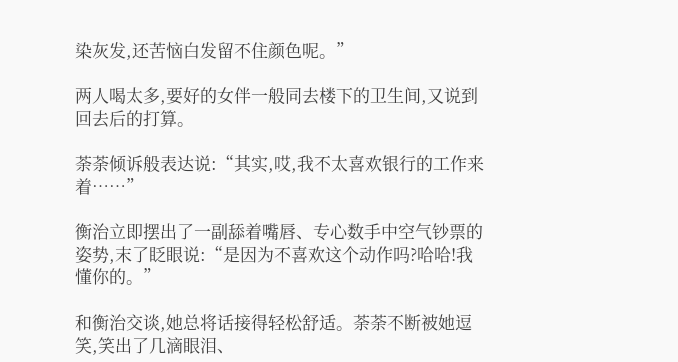染灰发,还苦恼白发留不住颜色呢。”

两人喝太多,要好的女伴一般同去楼下的卫生间,又说到回去后的打算。

荼荼倾诉般表达说:“其实,哎,我不太喜欢银行的工作来着……”

衡治立即摆出了一副舔着嘴唇、专心数手中空气钞票的姿势,末了眨眼说:“是因为不喜欢这个动作吗?哈哈!我懂你的。”

和衡治交谈,她总将话接得轻松舒适。荼荼不断被她逗笑,笑出了几滴眼泪、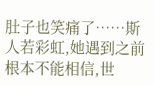肚子也笑痛了……斯人若彩虹,她遇到之前根本不能相信,世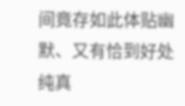间竟存如此体贴幽默、又有恰到好处纯真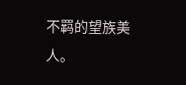不羁的望族美人。